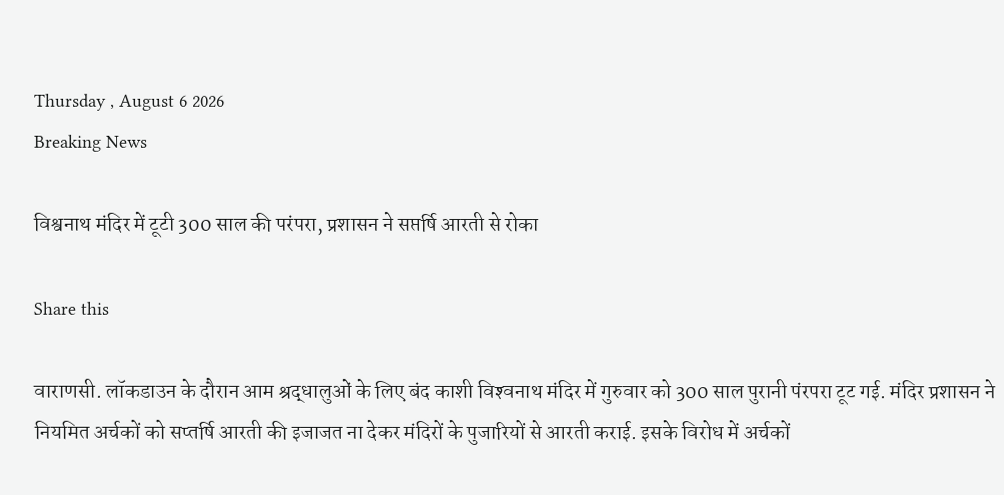Thursday , August 6 2026
Breaking News

विश्वनाथ मंदिर में टूटी 300 साल की परंपरा, प्रशासन ने सप्तर्षि आरती से रोका

Share this

वाराणसी. लॉकडाउन के दौरान आम श्रद्धालुओं के लिए बंद काशी विश्‍वनाथ मंदिर में गुरुवार को 300 साल पुरानी पंरपरा टूट गई. मंदिर प्रशासन ने नियमित अर्चकों को सप्‍तर्षि आरती की इजाजत ना देकर मंदिरों के पुजारियों से आरती कराई. इसके विरोध में अर्चकों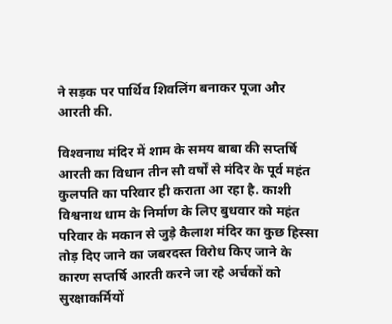ने सड़क पर पार्थिव शिवलिंग बनाकर पूजा और आरती की.

विश्‍वनाथ मंदिर में शाम के समय बाबा की सप्‍तर्षि आरती का विधान तीन सौ वर्षों से मंदिर के पूर्व महंत कुलपति का परिवार ही कराता आ रहा है. काशी विश्वनाथ धाम के निर्माण के लिए बुधवार को महंत परिवार के मकान से जुड़े कैलाश मंदिर का कुछ हिस्‍सा तोड़ दिए जाने का जबरदस्‍त विरोध किए जाने के कारण सप्‍तर्षि आरती करने जा रहे अर्चकों को सुरक्षाकर्मियों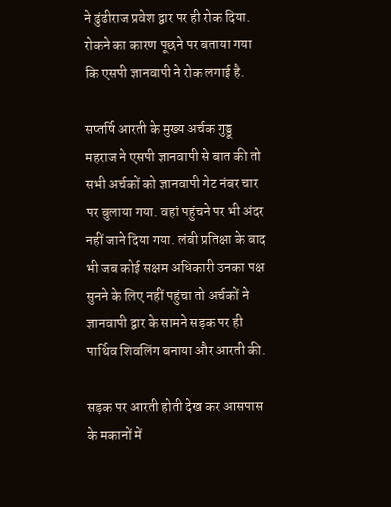ने ढुंढीराज प्रवेश द्वार पर ही रोक दिया. रोकने का कारण पूछने पर बताया गया कि एसपी ज्ञानवापी ने रोक लगाई है.

सप्‍तर्षि आरती के मुख्‍य अर्चक गुड्डू महराज ने एसपी ज्ञानवापी से बात की तो सभी अर्चकों को ज्ञानवापी गेट नंबर चार पर बुलाया गया. वहां पहुंचने पर भी अंदर नहीं जाने दिया गया. लंबी प्रतिक्षा के बाद भी जब कोई सक्षम अधिकारी उनका पक्ष सुनने के लिए नहीं पहुंचा तो अर्चकों ने ज्ञानवापी द्वार के सामने सड़क पर ही पार्थिव शिवलिंग बनाया और आरती की.

सड़क पर आरती होती देख कर आसपास के मकानों में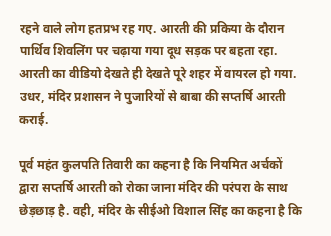रहने वाले लोग हतप्रभ रह गए. आरती की प्रकिया के दौरान पार्थिव शिवलिंग पर चढ़ाया गया दूध सड़क पर बहता रहा. आरती का वीडियो देखते ही देखते पूरे शहर में वायरल हो गया. उधर, मंदिर प्रशासन ने पुजारियों से बाबा की सप्‍तर्षि आरती कराई.

पूर्व महंत कुलपति तिवारी का कहना है कि नियमित अर्चकों द्वारा सप्‍तर्षि आरती को रोका जाना मंदिर की परंपरा के साथ छेड़छाड़ है. वही, मंदिर के सीईओ विशाल सिंह का कहना है कि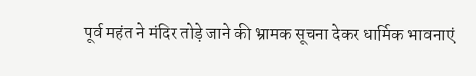पूर्व महंत ने मंदिर तोड़े जाने की भ्रामक सूचना देकर धार्मिक भावनाएं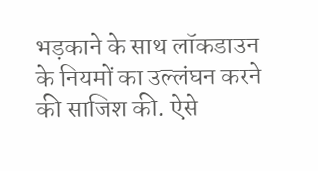भड़काने के साथ लॉकडाउन के नियमों का उल्‍लंघन करने की साजिश की. ऐसे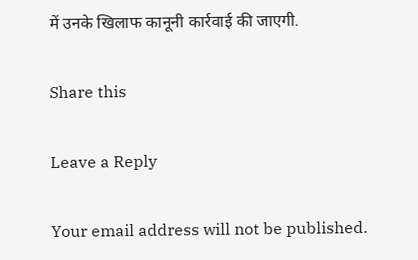में उनके खिलाफ कानूनी कार्रवाई की जाएगी.

Share this

Leave a Reply

Your email address will not be published.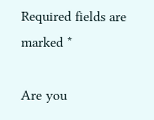Required fields are marked *

Are you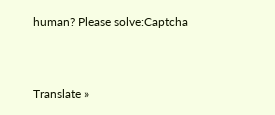human? Please solve:Captcha


Translate »